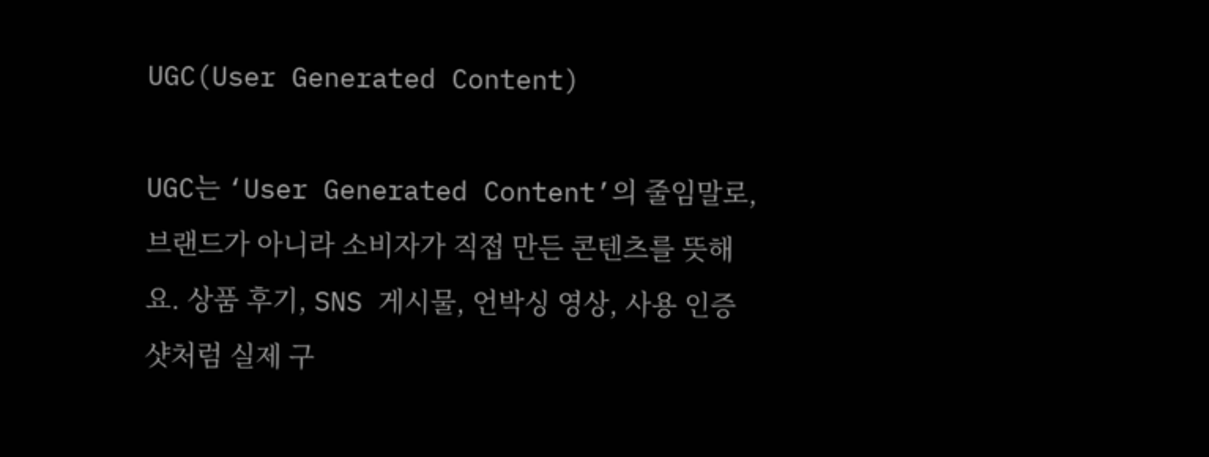UGC(User Generated Content)

UGC는 ‘User Generated Content’의 줄임말로, 브랜드가 아니라 소비자가 직접 만든 콘텐츠를 뜻해요. 상품 후기, SNS 게시물, 언박싱 영상, 사용 인증샷처럼 실제 구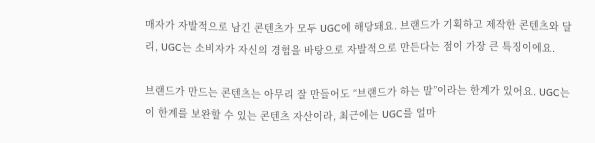매자가 자발적으로 남긴 콘텐츠가 모두 UGC에 해당돼요. 브랜드가 기획하고 제작한 콘텐츠와 달리, UGC는 소비자가 자신의 경험을 바탕으로 자발적으로 만든다는 점이 가장 큰 특징이에요.

브랜드가 만드는 콘텐츠는 아무리 잘 만들어도 “브랜드가 하는 말”이라는 한계가 있어요. UGC는 이 한계를 보완할 수 있는 콘텐츠 자산이라, 최근에는 UGC를 얼마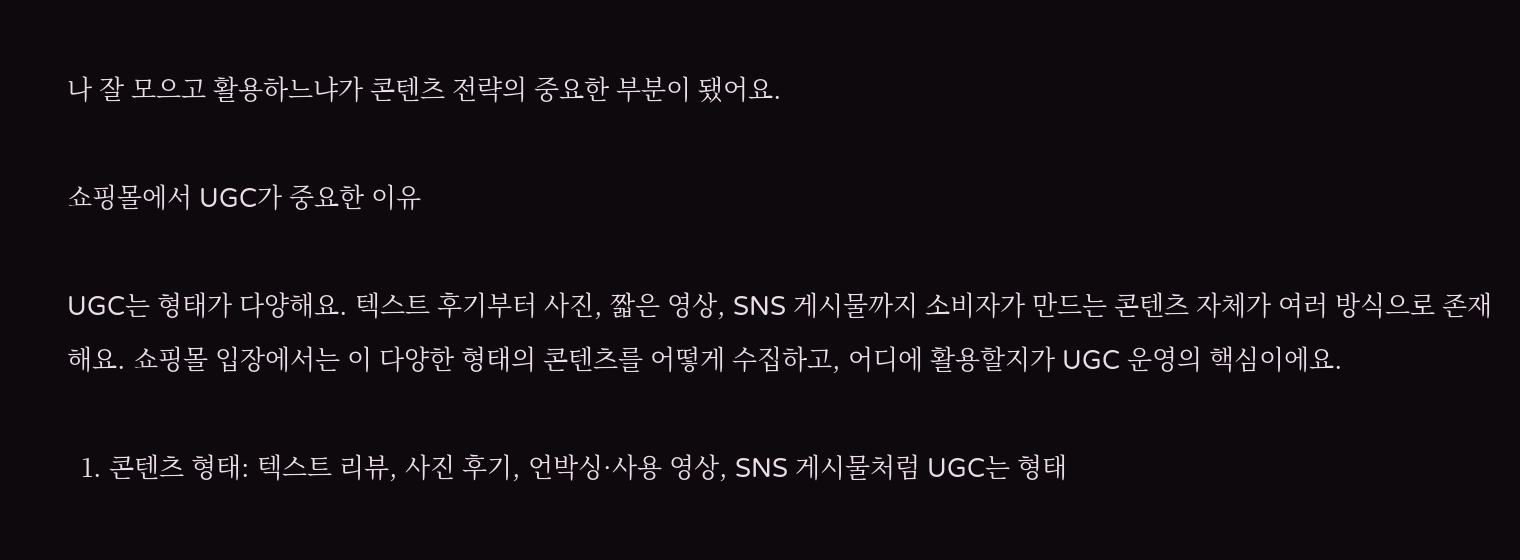나 잘 모으고 활용하느냐가 콘텐츠 전략의 중요한 부분이 됐어요.

쇼핑몰에서 UGC가 중요한 이유

UGC는 형태가 다양해요. 텍스트 후기부터 사진, 짧은 영상, SNS 게시물까지 소비자가 만드는 콘텐츠 자체가 여러 방식으로 존재해요. 쇼핑몰 입장에서는 이 다양한 형태의 콘텐츠를 어떻게 수집하고, 어디에 활용할지가 UGC 운영의 핵심이에요.

  1. 콘텐츠 형태: 텍스트 리뷰, 사진 후기, 언박싱·사용 영상, SNS 게시물처럼 UGC는 형태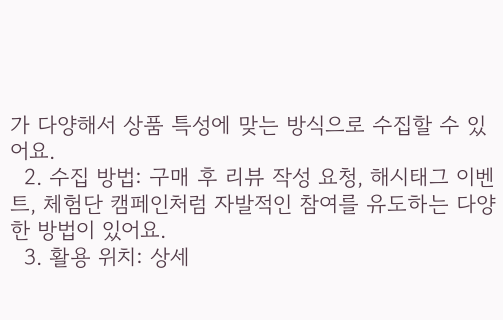가 다양해서 상품 특성에 맞는 방식으로 수집할 수 있어요.
  2. 수집 방법: 구매 후 리뷰 작성 요청, 해시태그 이벤트, 체험단 캠페인처럼 자발적인 참여를 유도하는 다양한 방법이 있어요.
  3. 활용 위치: 상세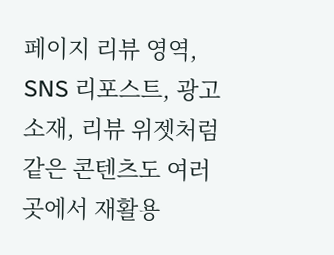페이지 리뷰 영역, SNS 리포스트, 광고 소재, 리뷰 위젯처럼 같은 콘텐츠도 여러 곳에서 재활용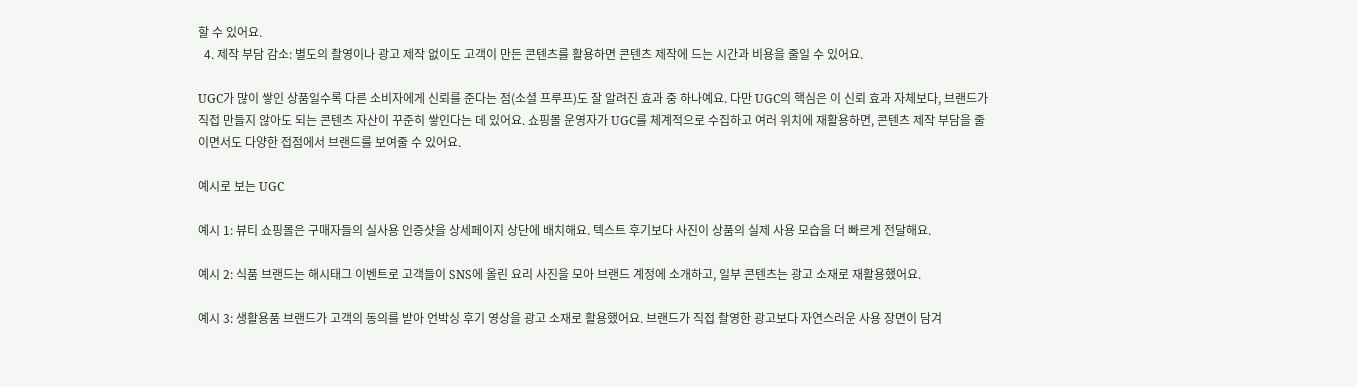할 수 있어요.
  4. 제작 부담 감소: 별도의 촬영이나 광고 제작 없이도 고객이 만든 콘텐츠를 활용하면 콘텐츠 제작에 드는 시간과 비용을 줄일 수 있어요.

UGC가 많이 쌓인 상품일수록 다른 소비자에게 신뢰를 준다는 점(소셜 프루프)도 잘 알려진 효과 중 하나예요. 다만 UGC의 핵심은 이 신뢰 효과 자체보다, 브랜드가 직접 만들지 않아도 되는 콘텐츠 자산이 꾸준히 쌓인다는 데 있어요. 쇼핑몰 운영자가 UGC를 체계적으로 수집하고 여러 위치에 재활용하면, 콘텐츠 제작 부담을 줄이면서도 다양한 접점에서 브랜드를 보여줄 수 있어요.

예시로 보는 UGC

예시 1: 뷰티 쇼핑몰은 구매자들의 실사용 인증샷을 상세페이지 상단에 배치해요. 텍스트 후기보다 사진이 상품의 실제 사용 모습을 더 빠르게 전달해요.

예시 2: 식품 브랜드는 해시태그 이벤트로 고객들이 SNS에 올린 요리 사진을 모아 브랜드 계정에 소개하고, 일부 콘텐츠는 광고 소재로 재활용했어요.

예시 3: 생활용품 브랜드가 고객의 동의를 받아 언박싱 후기 영상을 광고 소재로 활용했어요. 브랜드가 직접 촬영한 광고보다 자연스러운 사용 장면이 담겨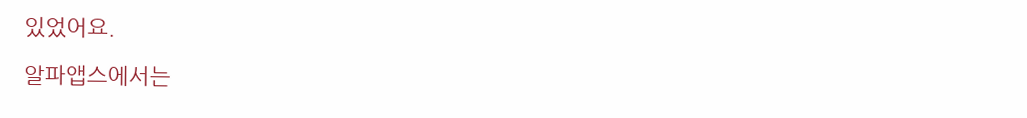있었어요.

알파앱스에서는